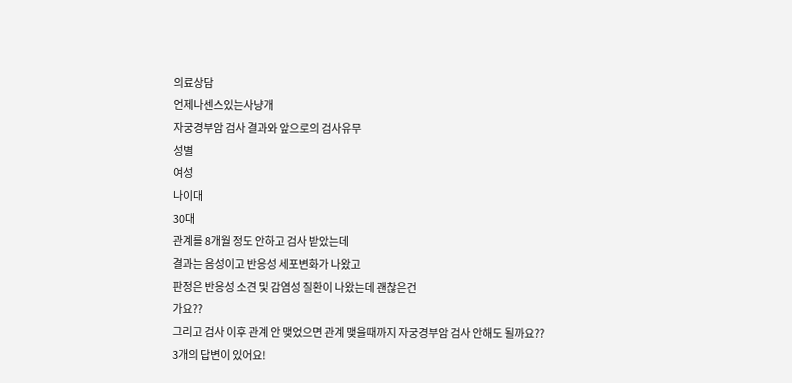의료상담
언제나센스있는사냥개
자궁경부암 검사 결과와 앞으로의 검사유무
성별
여성
나이대
30대
관계를 8개월 정도 안하고 검사 받았는데
결과는 음성이고 반응성 세포변화가 나왔고
판정은 반응성 소견 및 감염성 질환이 나왔는데 괜찮은건
가요??
그리고 검사 이후 관계 안 맺었으면 관계 맺을때까지 자궁경부암 검사 안해도 될까요??
3개의 답변이 있어요!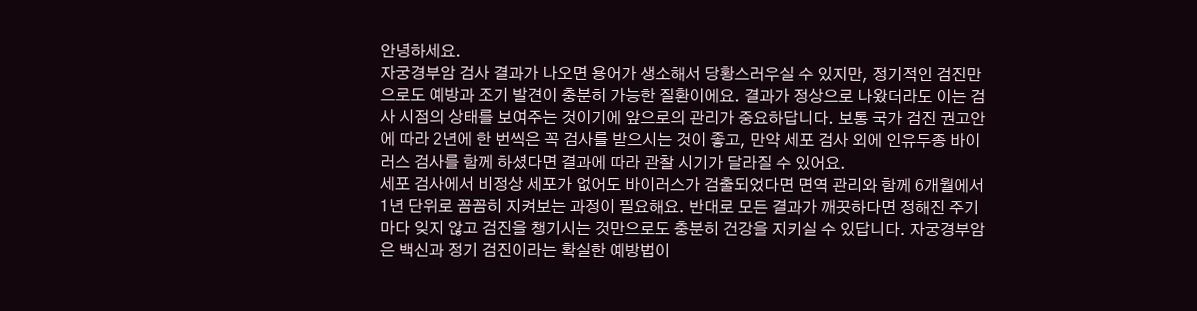안녕하세요.
자궁경부암 검사 결과가 나오면 용어가 생소해서 당황스러우실 수 있지만, 정기적인 검진만으로도 예방과 조기 발견이 충분히 가능한 질환이에요. 결과가 정상으로 나왔더라도 이는 검사 시점의 상태를 보여주는 것이기에 앞으로의 관리가 중요하답니다. 보통 국가 검진 권고안에 따라 2년에 한 번씩은 꼭 검사를 받으시는 것이 좋고, 만약 세포 검사 외에 인유두종 바이러스 검사를 함께 하셨다면 결과에 따라 관찰 시기가 달라질 수 있어요.
세포 검사에서 비정상 세포가 없어도 바이러스가 검출되었다면 면역 관리와 함께 6개월에서 1년 단위로 꼼꼼히 지켜보는 과정이 필요해요. 반대로 모든 결과가 깨끗하다면 정해진 주기마다 잊지 않고 검진을 챙기시는 것만으로도 충분히 건강을 지키실 수 있답니다. 자궁경부암은 백신과 정기 검진이라는 확실한 예방법이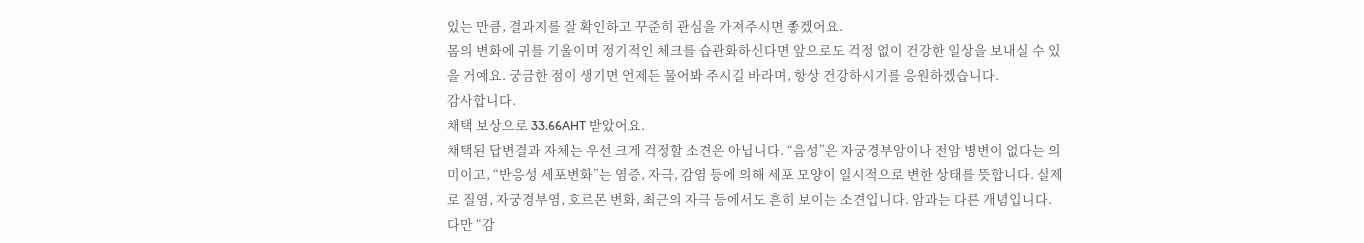있는 만큼, 결과지를 잘 확인하고 꾸준히 관심을 가져주시면 좋겠어요.
몸의 변화에 귀를 기울이며 정기적인 체크를 습관화하신다면 앞으로도 걱정 없이 건강한 일상을 보내실 수 있을 거예요. 궁금한 점이 생기면 언제든 물어봐 주시길 바라며, 항상 건강하시기를 응원하겠습니다.
감사합니다.
채택 보상으로 33.66AHT 받았어요.
채택된 답변결과 자체는 우선 크게 걱정할 소견은 아닙니다. “음성”은 자궁경부암이나 전암 병변이 없다는 의미이고, “반응성 세포변화”는 염증, 자극, 감염 등에 의해 세포 모양이 일시적으로 변한 상태를 뜻합니다. 실제로 질염, 자궁경부염, 호르몬 변화, 최근의 자극 등에서도 흔히 보이는 소견입니다. 암과는 다른 개념입니다.
다만 “감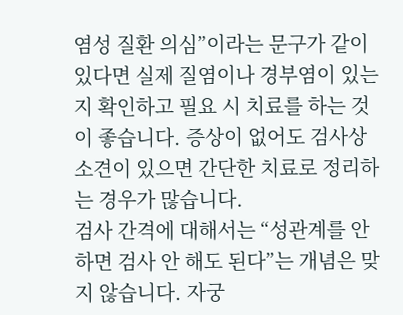염성 질환 의심”이라는 문구가 같이 있다면 실제 질염이나 경부염이 있는지 확인하고 필요 시 치료를 하는 것이 좋습니다. 증상이 없어도 검사상 소견이 있으면 간단한 치료로 정리하는 경우가 많습니다.
검사 간격에 대해서는 “성관계를 안 하면 검사 안 해도 된다”는 개념은 맞지 않습니다. 자궁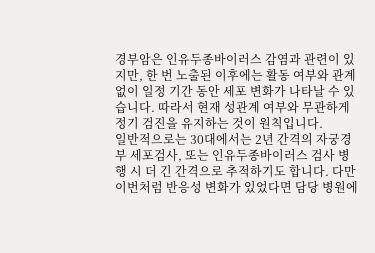경부암은 인유두종바이러스 감염과 관련이 있지만, 한 번 노출된 이후에는 활동 여부와 관계없이 일정 기간 동안 세포 변화가 나타날 수 있습니다. 따라서 현재 성관계 여부와 무관하게 정기 검진을 유지하는 것이 원칙입니다.
일반적으로는 30대에서는 2년 간격의 자궁경부 세포검사, 또는 인유두종바이러스 검사 병행 시 더 긴 간격으로 추적하기도 합니다. 다만 이번처럼 반응성 변화가 있었다면 담당 병원에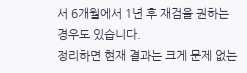서 6개월에서 1년 후 재검을 권하는 경우도 있습니다.
정리하면 현재 결과는 크게 문제 없는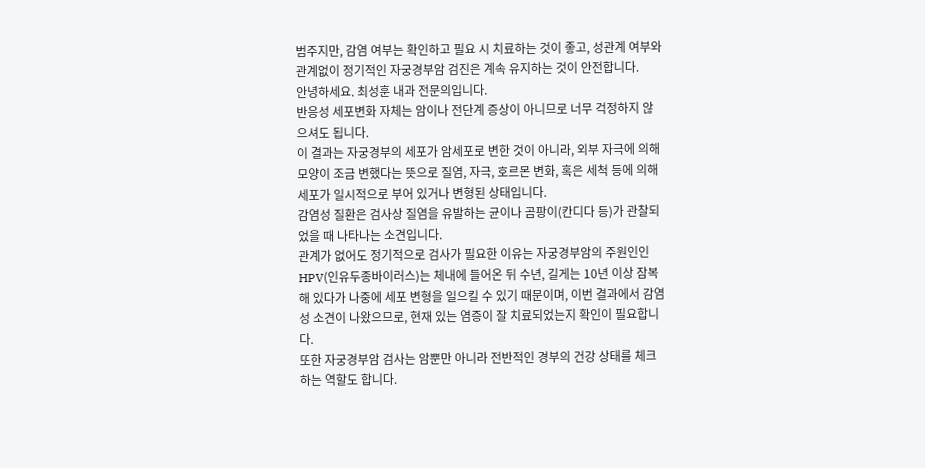범주지만, 감염 여부는 확인하고 필요 시 치료하는 것이 좋고, 성관계 여부와 관계없이 정기적인 자궁경부암 검진은 계속 유지하는 것이 안전합니다.
안녕하세요. 최성훈 내과 전문의입니다.
반응성 세포변화 자체는 암이나 전단계 증상이 아니므로 너무 걱정하지 않으셔도 됩니다.
이 결과는 자궁경부의 세포가 암세포로 변한 것이 아니라, 외부 자극에 의해 모양이 조금 변했다는 뜻으로 질염, 자극, 호르몬 변화, 혹은 세척 등에 의해 세포가 일시적으로 부어 있거나 변형된 상태입니다.
감염성 질환은 검사상 질염을 유발하는 균이나 곰팡이(칸디다 등)가 관찰되었을 때 나타나는 소견입니다.
관계가 없어도 정기적으로 검사가 필요한 이유는 자궁경부암의 주원인인 HPV(인유두종바이러스)는 체내에 들어온 뒤 수년, 길게는 10년 이상 잠복해 있다가 나중에 세포 변형을 일으킬 수 있기 때문이며, 이번 결과에서 감염성 소견이 나왔으므로, 현재 있는 염증이 잘 치료되었는지 확인이 필요합니다.
또한 자궁경부암 검사는 암뿐만 아니라 전반적인 경부의 건강 상태를 체크하는 역할도 합니다.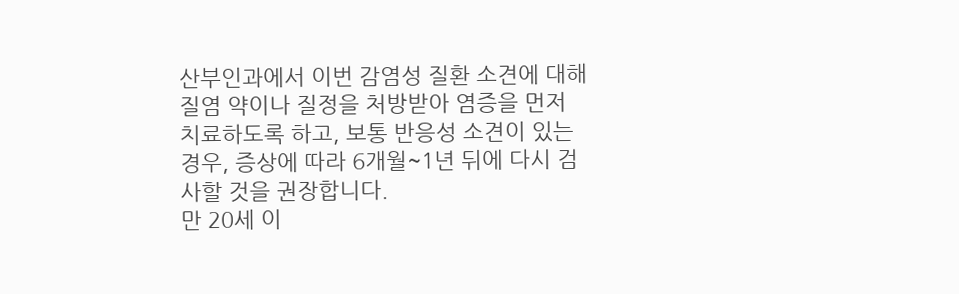산부인과에서 이번 감염성 질환 소견에 대해 질염 약이나 질정을 처방받아 염증을 먼저 치료하도록 하고, 보통 반응성 소견이 있는 경우, 증상에 따라 6개월~1년 뒤에 다시 검사할 것을 권장합니다.
만 20세 이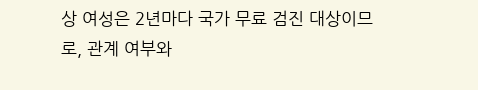상 여성은 2년마다 국가 무료 검진 대상이므로, 관계 여부와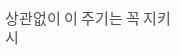상관없이 이 주기는 꼭 지키시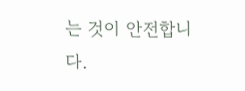는 것이 안전합니다.